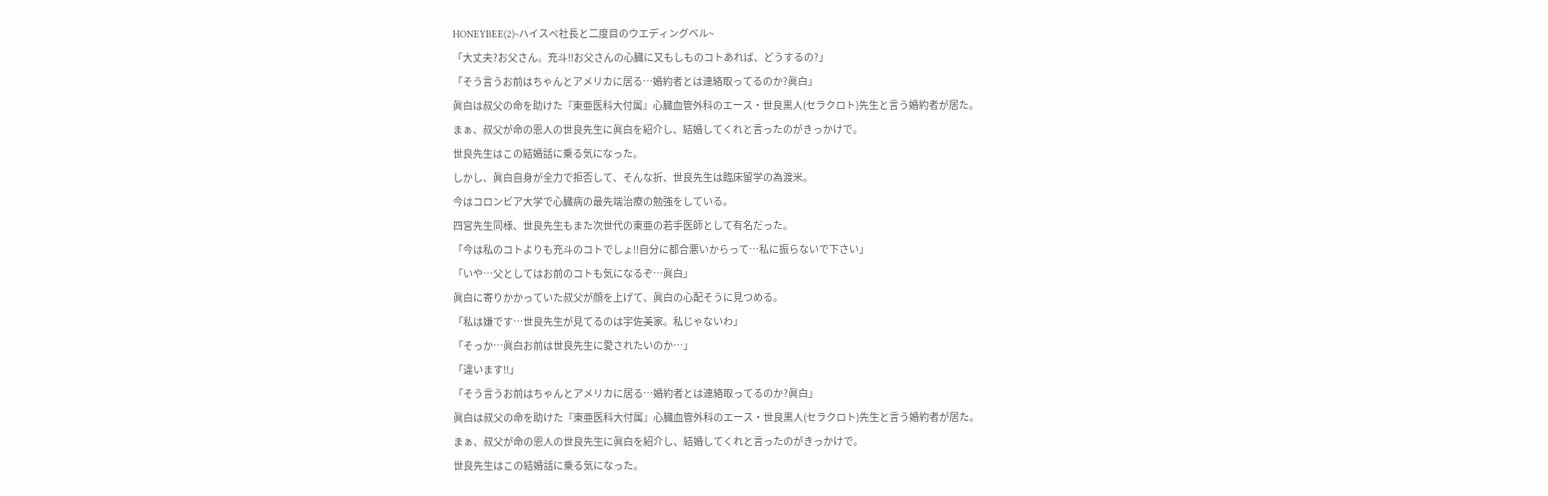HONEYBEE(2)~ハイスぺ社長と二度目のウエディングベル~
「大丈夫?お父さん。充斗!!お父さんの心臓に又もしものコトあれば、どうするの?」
「そう言うお前はちゃんとアメリカに居る…婚約者とは連絡取ってるのか?眞白」
眞白は叔父の命を助けた『東亜医科大付属』心臓血管外科のエース・世良黒人(セラクロト)先生と言う婚約者が居た。
まぁ、叔父が命の恩人の世良先生に眞白を紹介し、結婚してくれと言ったのがきっかけで。
世良先生はこの結婚話に乗る気になった。
しかし、眞白自身が全力で拒否して、そんな折、世良先生は臨床留学の為渡米。
今はコロンビア大学で心臓病の最先端治療の勉強をしている。
四宮先生同様、世良先生もまた次世代の東亜の若手医師として有名だった。
「今は私のコトよりも充斗のコトでしょ!!自分に都合悪いからって…私に振らないで下さい」
「いや…父としてはお前のコトも気になるぞ…眞白」
眞白に寄りかかっていた叔父が顔を上げて、眞白の心配そうに見つめる。
「私は嫌です…世良先生が見てるのは宇佐美家。私じゃないわ」
「そっか…眞白お前は世良先生に愛されたいのか…」
「違います!!」
「そう言うお前はちゃんとアメリカに居る…婚約者とは連絡取ってるのか?眞白」
眞白は叔父の命を助けた『東亜医科大付属』心臓血管外科のエース・世良黒人(セラクロト)先生と言う婚約者が居た。
まぁ、叔父が命の恩人の世良先生に眞白を紹介し、結婚してくれと言ったのがきっかけで。
世良先生はこの結婚話に乗る気になった。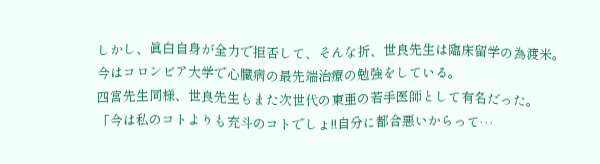しかし、眞白自身が全力で拒否して、そんな折、世良先生は臨床留学の為渡米。
今はコロンビア大学で心臓病の最先端治療の勉強をしている。
四宮先生同様、世良先生もまた次世代の東亜の若手医師として有名だった。
「今は私のコトよりも充斗のコトでしょ!!自分に都合悪いからって…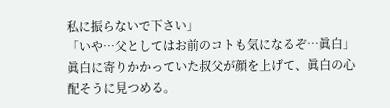私に振らないで下さい」
「いや…父としてはお前のコトも気になるぞ…眞白」
眞白に寄りかかっていた叔父が顔を上げて、眞白の心配そうに見つめる。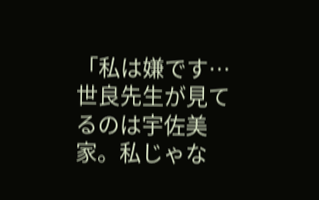「私は嫌です…世良先生が見てるのは宇佐美家。私じゃな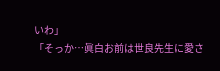いわ」
「そっか…眞白お前は世良先生に愛さ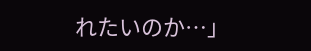れたいのか…」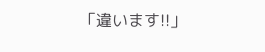「違います!!」